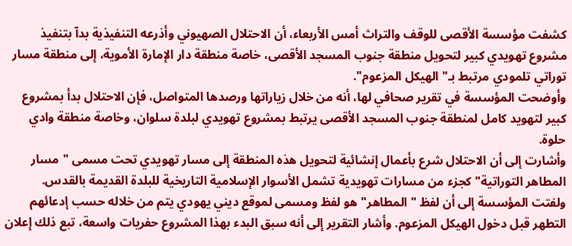كشفت مؤسسة الأقصى للوقف والتراث أمس الأربعاء، أن الاحتلال الصهيوني وأذرعه التنفيذية بدآ بتنفيذ مشروع تهويدي كبير لتحويل منطقة جنوب المسجد الأقصى، خاصة منطقة دار الإمارة الأموية، إلى منطقة مسار توراتي تلمودي مرتبط بـ"الهيكل المزعوم".
وأوضحت المؤسسة في تقرير صحافي لها، أنه من خلال زياراتها ورصدها المتواصل، فإن الاحتلال بدأ بمشروع كبير لتهويد كامل لمنطقة جنوب المسجد الأقصى يرتبط بمشروع تهويدي لبلدة سلوان، وخاصة منطقة وادي حلوة.
وأشارت إلى أن الاحتلال شرع بأعمال إنشائية لتحويل هذه المنطقة إلى مسار تهويدي تحت مسمى "مسار المطاهر التوراتية" كجزء من مسارات تهويدية تشمل الأسوار الإسلامية التاريخية للبلدة القديمة بالقدس.
ولفتت المؤسسة إلى أن لفظ "المطاهر" هو لفظ ومسمى لموقع ديني يهودي يتم من خلاله حسب إدعائهم التطهر قبل دخول الهيكل المزعوم. وأشار التقرير إلى أنه سبق البدء بهذا المشروع حفريات واسعة، تبع ذلك إعلان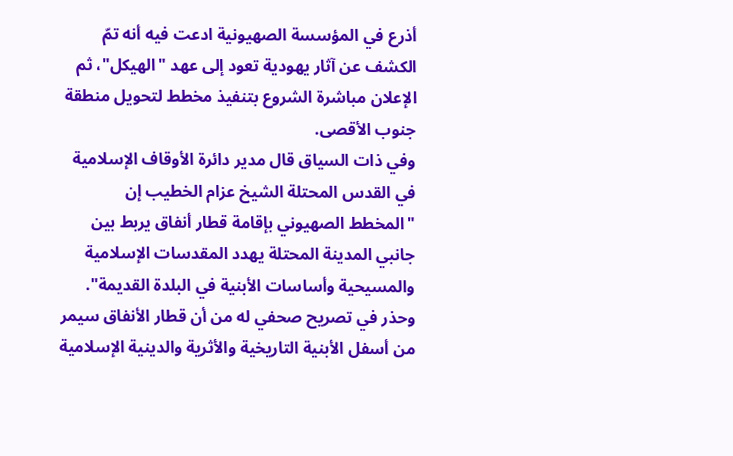أذرع في المؤسسة الصهيونية ادعت فيه أنه تمّ الكشف عن آثار يهودية تعود إلى عهد "الهيكل"، ثم الإعلان مباشرة الشروع بتنفيذ مخطط لتحويل منطقة جنوب الأقصى.
وفي ذات السياق قال مدير دائرة الأوقاف الإسلامية في القدس المحتلة الشيخ عزام الخطيب إن "المخطط الصهيوني بإقامة قطار أنفاق يربط بين جانبي المدينة المحتلة يهدد المقدسات الإسلامية والمسيحية وأساسات الأبنية في البلدة القديمة".
وحذر في تصريح صحفي له من أن قطار الأنفاق سيمر من أسفل الأبنية التاريخية والأثرية والدينية الإسلامية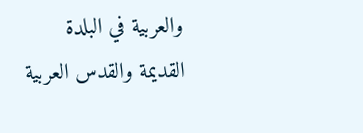والعربية في البلدة القديمة والقدس العربية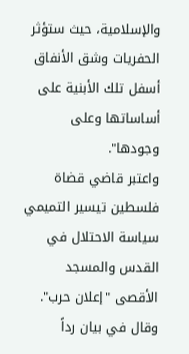والإسلامية، حيث ستؤثر الحفريات وشق الأنفاق أسفل تلك الأبنية على أساساتها وعلى وجودها".
واعتبر قاضي قضاة فلسطين تيسير التميمي سياسة الاحتلال في القدس والمسجد الأقصى "إعلان حرب". وقال في بيان رداً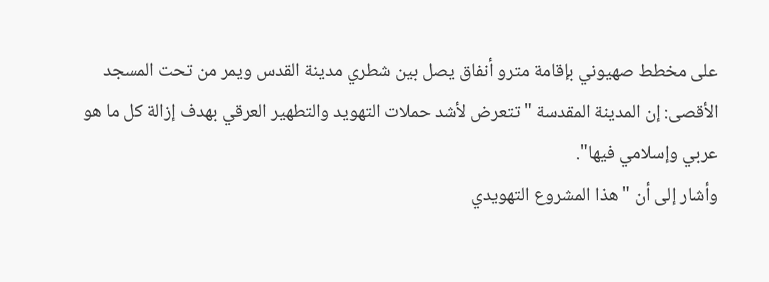على مخطط صهيوني بإقامة مترو أنفاق يصل بين شطري مدينة القدس ويمر من تحت المسجد الأقصى: إن المدينة المقدسة "تتعرض لأشد حملات التهويد والتطهير العرقي بهدف إزالة كل ما هو عربي وإسلامي فيها".
وأشار إلى أن "هذا المشروع التهويدي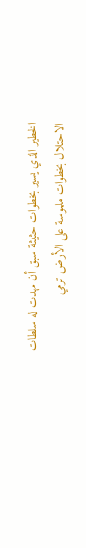الخطير الذي يسير بخطوات حثيثة سبق أن مهدت له سلطات الاحتلال بخطوات ملموسة على الأرض ترمي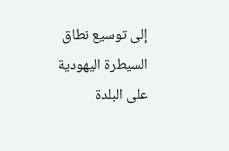إلى توسيع نطاق السيطرة اليهودية على البلدة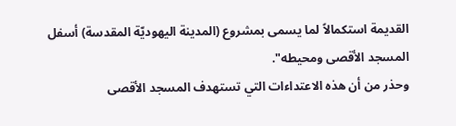القديمة استكمالاً لما يسمى بمشروع (المدينة اليهوديّة المقدسة) أسفل المسجد الأقصى ومحيطه".
وحذر من أن هذه الاعتداءات التي تستهدف المسجد الأقصى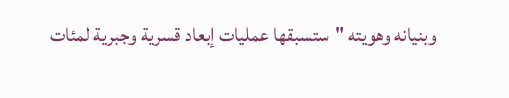وبنيانه وهويته "ستسبقها عمليات إبعاد قسرية وجبرية لمئات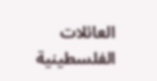العائلات الفلسطينية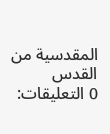المقدسية من القدس
0 التعليقات: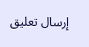إرسال تعليق